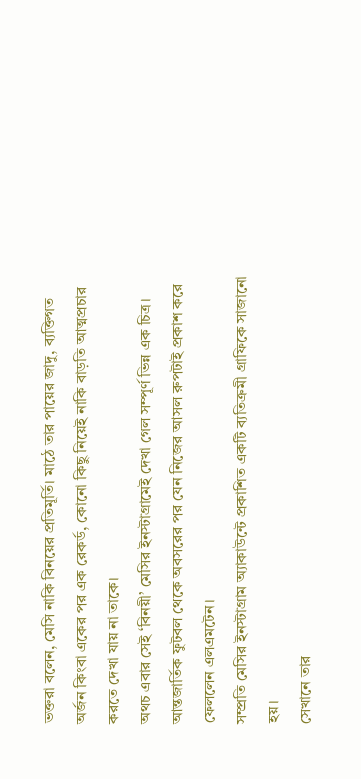ভক্তরা বলেন, মেসি নাকি বিনয়ের প্রতিমূর্তি। মাঠে তার পায়ের জাদু, ব্যক্তিগত অর্জন কিংবা একের পর এক রেকর্ড, কোনো কিছু নিয়েই নাকি বাড়তি আত্মপ্রচার করতে দেখা যায় না তাকে।
অথচ এবার সেই ‘বিনয়ী’ মেসির ইনস্টাগ্রামেই দেখা গেল সম্পূর্ণ ভিন্ন এক চিত্র। আন্তজার্তিক ফুটবল থেকে অবসরের পর যেন নিজের আসল রুপটাই প্রকাশ করে ফেললেন এলএমটেন।
সম্প্রতি মেসির ইনস্টাগ্রাম অ্যাকাউন্টে প্রকাশিত একটি ব্যতিক্রমী গ্রাফিকে সাজানো হয়।
সেখানে তার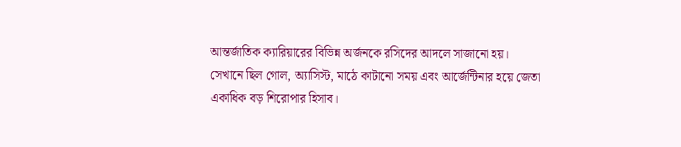আন্তর্জাতিক ক্যারিয়ারের বিভিন্ন অর্জনকে রসিদের আদলে সাজানো হয়।
সেখানে ছিল গোল, অ্যাসিস্ট, মাঠে কাটানো সময় এবং আর্জেন্টিনার হয়ে জেতা একাধিক বড় শিরোপার হিসাব।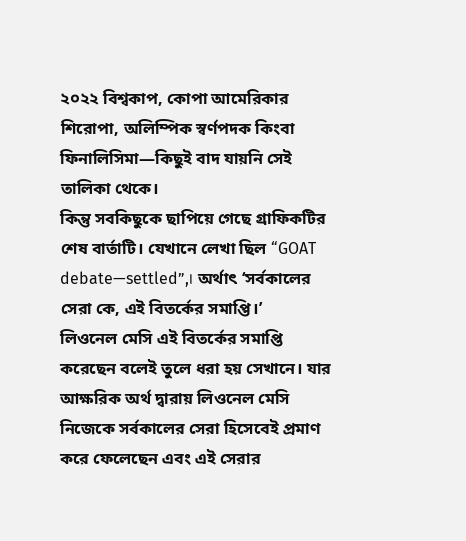২০২২ বিশ্বকাপ, কোপা আমেরিকার শিরোপা, অলিম্পিক স্বর্ণপদক কিংবা ফিনালিসিমা—কিছুই বাদ যায়নি সেই তালিকা থেকে।
কিন্তু সবকিছুকে ছাপিয়ে গেছে গ্রাফিকটির শেষ বার্তাটি। যেখানে লেখা ছিল “GOAT debate—settled”,। অর্থাৎ ‘সর্বকালের সেরা কে, এই বিতর্কের সমাপ্তি।’
লিওনেল মেসি এই বিতর্কের সমাপ্তি করেছেন বলেই তুলে ধরা হয় সেখানে। যার আক্ষরিক অর্থ দ্বারায় লিওনেল মেসি নিজেকে সর্বকালের সেরা হিসেবেই প্রমাণ করে ফেলেছেন এবং এই সেরার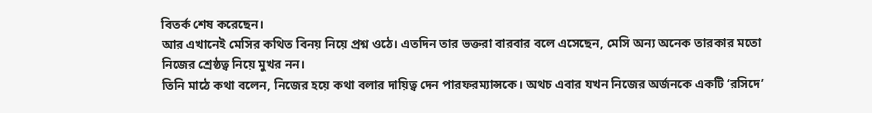বিতর্ক শেষ করেছেন।
আর এখানেই মেসির কথিত বিনয় নিয়ে প্রশ্ন ওঠে। এতদিন তার ভক্তরা বারবার বলে এসেছেন, মেসি অন্য অনেক তারকার মতো নিজের শ্রেষ্ঠত্ব নিয়ে মুখর নন।
তিনি মাঠে কথা বলেন, নিজের হয়ে কথা বলার দায়িত্ব দেন পারফরম্যান্সকে। অথচ এবার যখন নিজের অর্জনকে একটি ‘রসিদে’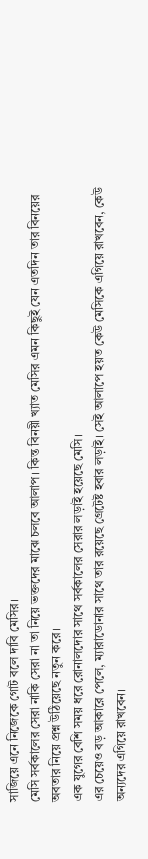সাজিয়ে এনে নিজেকে গোট বলে দাবি মেসির।
মেসি সর্বকালের সেরা নাকি সেরা না তা নিয়ে ভক্তদের মাঝে চলবে আলাপ। কিন্ত বিনয়ী খ্যাত মেসির এমন কিছুই যেন এতদিন তার বিনয়ের অবতার নিয়ে প্রশ্ন উঠিয়েছে নতুন করে।
এক যুগের বেশি সময় ধরে রোনালদোর সাথে সর্বকালের সেরার লড়াই হয়েছে মেসি।
এর চেয়েও বড় আকারে পেলে, ম্যারাডোনার সাথে তার রয়েছে গ্রেটেষ্ট হবার লড়াই। সেই আলাপে হয়ত কেউ মেসিকে এগিয়ে রাখবেন, কেউ অন্যদের এগিয়ে রাখবেন।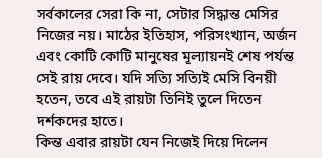সর্বকালের সেরা কি না, সেটার সিদ্ধান্ত মেসির নিজের নয়। মাঠের ইতিহাস, পরিসংখ্যান, অর্জন এবং কোটি কোটি মানুষের মূল্যায়নই শেষ পর্যন্ত সেই রায় দেবে। যদি সত্যি সত্যিই মেসি বিনয়ী হতেন, তবে এই রায়টা তিনিই তুলে দিতেন দর্শকদের হাতে।
কিন্ত এবার রায়টা যেন নিজেই দিয়ে দিলেন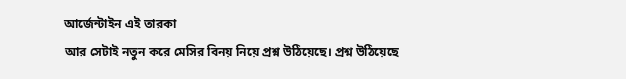আর্জেন্টাইন এই তারকা
আর সেটাই নতুন করে মেসির বিনয় নিয়ে প্রশ্ন উঠিয়েছে। প্রশ্ন উঠিয়েছে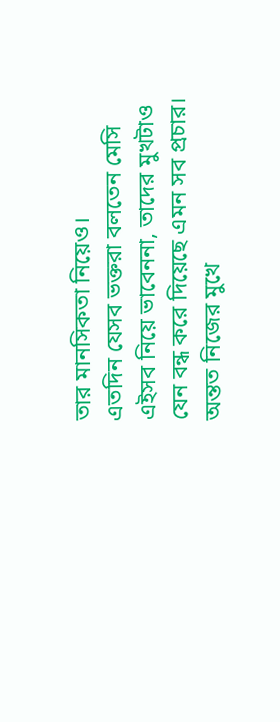তার মানসিকতা নিয়েও।
এতদিন যেসব ভক্তরা বলতেন মেসি এইসব নিয়ে ভাবেননা, তাদের মুখটাও যেন বন্ধ করে দিয়েছে এমন সব প্রচার। অন্তত নিজের মুখে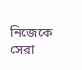নিজেকে সেরা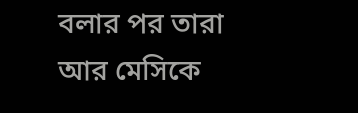বলার পর তারা আর মেসিকে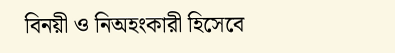বিনয়ী ও নিঅহংকারী হিসেবে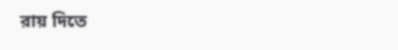রায় দিতে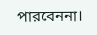পারবেননা।